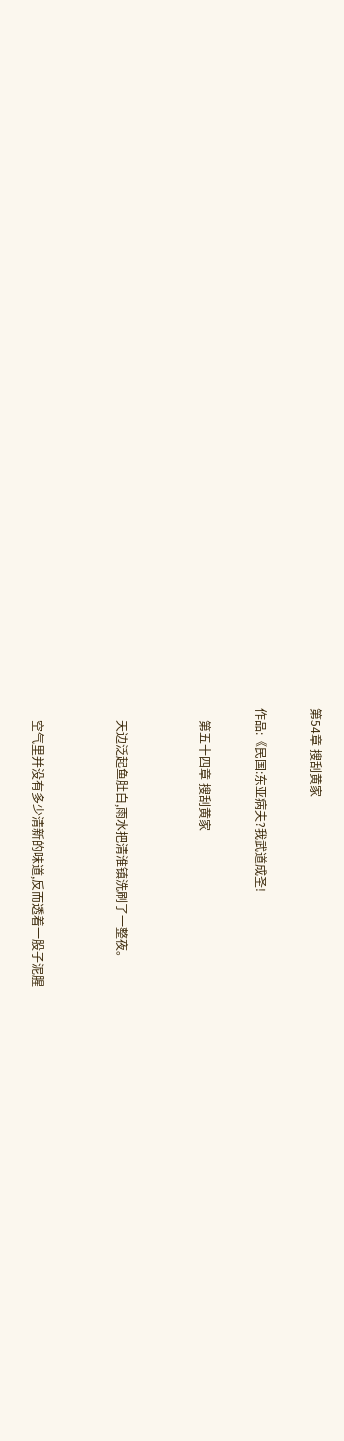第54章 搜刮黄家

作品:《民国:东亚病夫?我武道成圣!

    第五十四章 搜刮黄家


    天边泛起鱼肚白,雨水把清淮镇洗刷了一整夜。


    空气里并没有多少清新的味道,反而透着一股子泥腥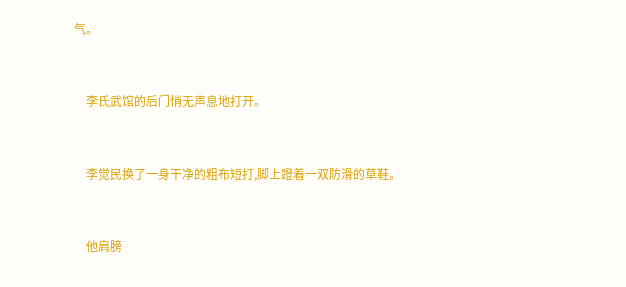气。


    李氏武馆的后门悄无声息地打开。


    李觉民换了一身干净的粗布短打,脚上蹬着一双防滑的草鞋。


    他肩膀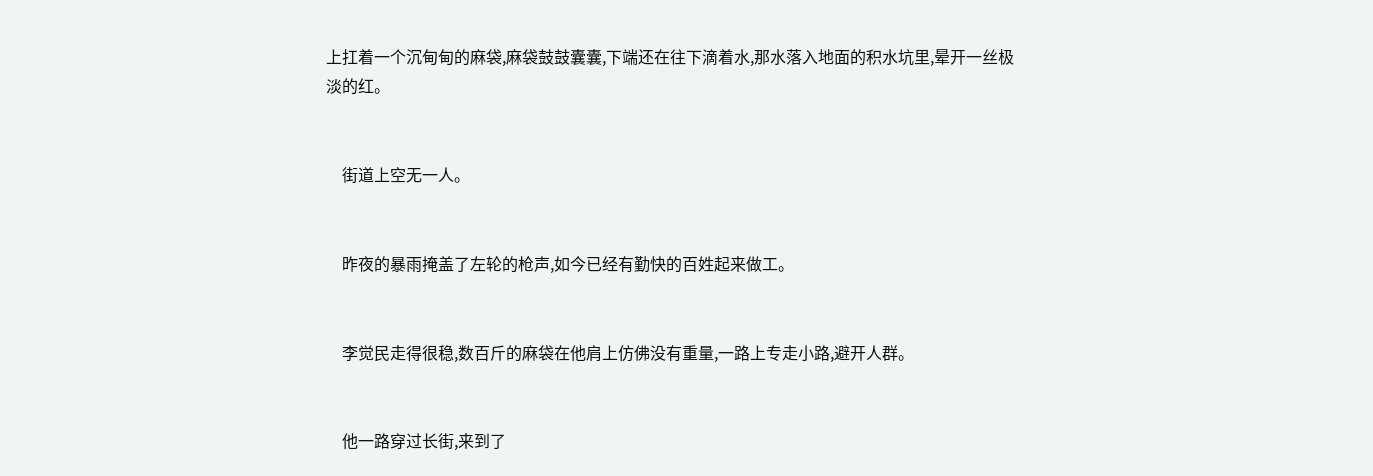上扛着一个沉甸甸的麻袋,麻袋鼓鼓囊囊,下端还在往下滴着水,那水落入地面的积水坑里,晕开一丝极淡的红。


    街道上空无一人。


    昨夜的暴雨掩盖了左轮的枪声,如今已经有勤快的百姓起来做工。


    李觉民走得很稳,数百斤的麻袋在他肩上仿佛没有重量,一路上专走小路,避开人群。


    他一路穿过长街,来到了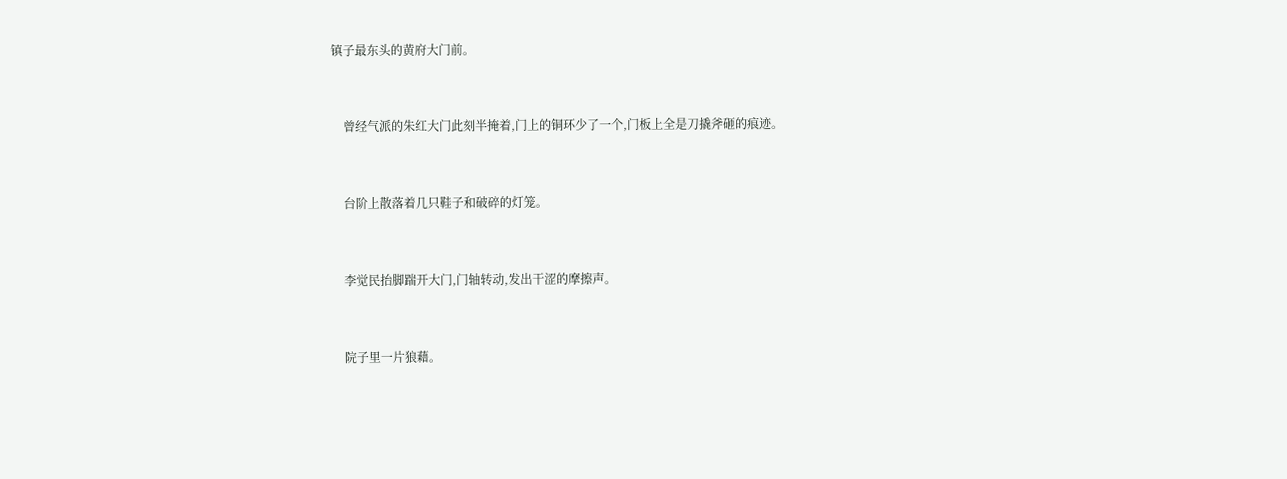镇子最东头的黄府大门前。


    曾经气派的朱红大门此刻半掩着,门上的铜环少了一个,门板上全是刀撬斧砸的痕迹。


    台阶上散落着几只鞋子和破碎的灯笼。


    李觉民抬脚踹开大门,门轴转动,发出干涩的摩擦声。


    院子里一片狼藉。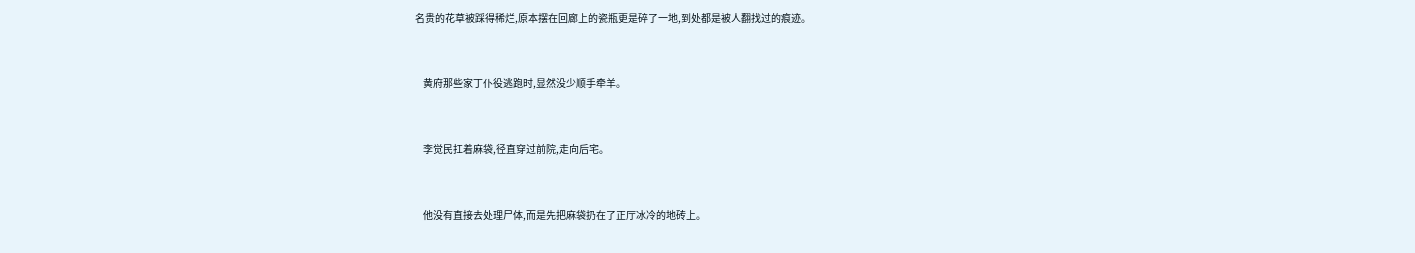名贵的花草被踩得稀烂,原本摆在回廊上的瓷瓶更是碎了一地,到处都是被人翻找过的痕迹。


    黄府那些家丁仆役逃跑时,显然没少顺手牵羊。


    李觉民扛着麻袋,径直穿过前院,走向后宅。


    他没有直接去处理尸体,而是先把麻袋扔在了正厅冰冷的地砖上。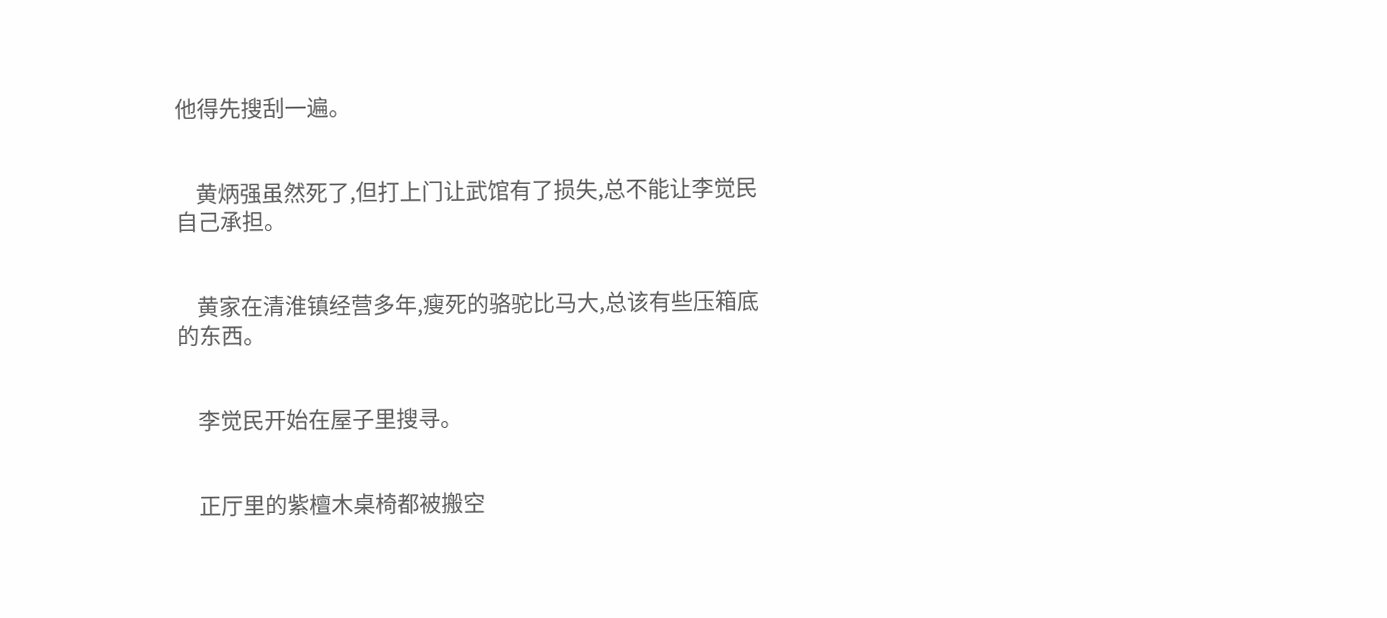他得先搜刮一遍。


    黄炳强虽然死了,但打上门让武馆有了损失,总不能让李觉民自己承担。


    黄家在清淮镇经营多年,瘦死的骆驼比马大,总该有些压箱底的东西。


    李觉民开始在屋子里搜寻。


    正厅里的紫檀木桌椅都被搬空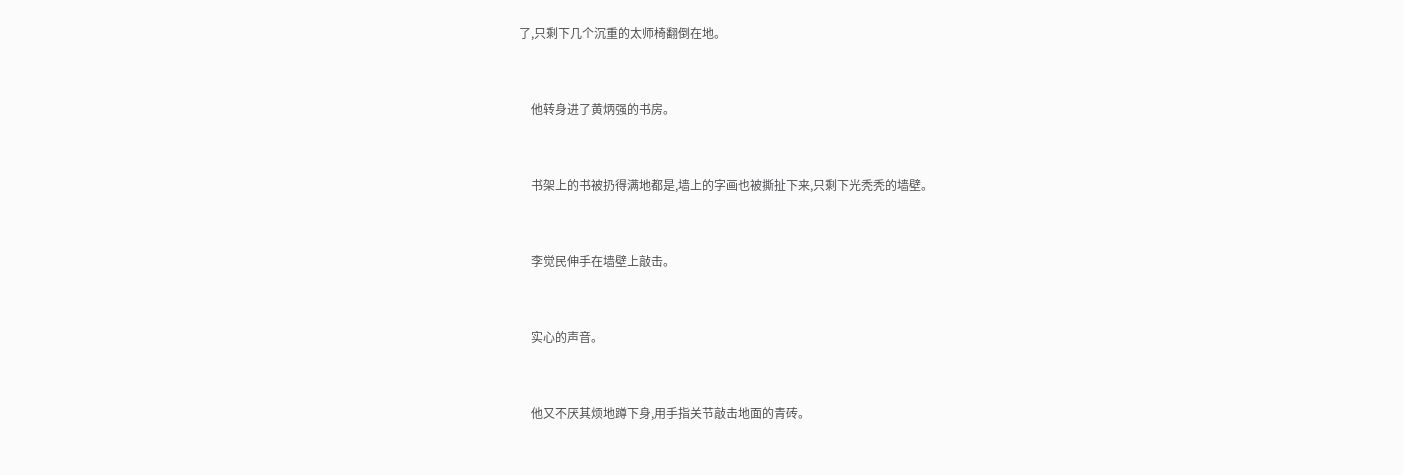了,只剩下几个沉重的太师椅翻倒在地。


    他转身进了黄炳强的书房。


    书架上的书被扔得满地都是,墙上的字画也被撕扯下来,只剩下光秃秃的墙壁。


    李觉民伸手在墙壁上敲击。


    实心的声音。


    他又不厌其烦地蹲下身,用手指关节敲击地面的青砖。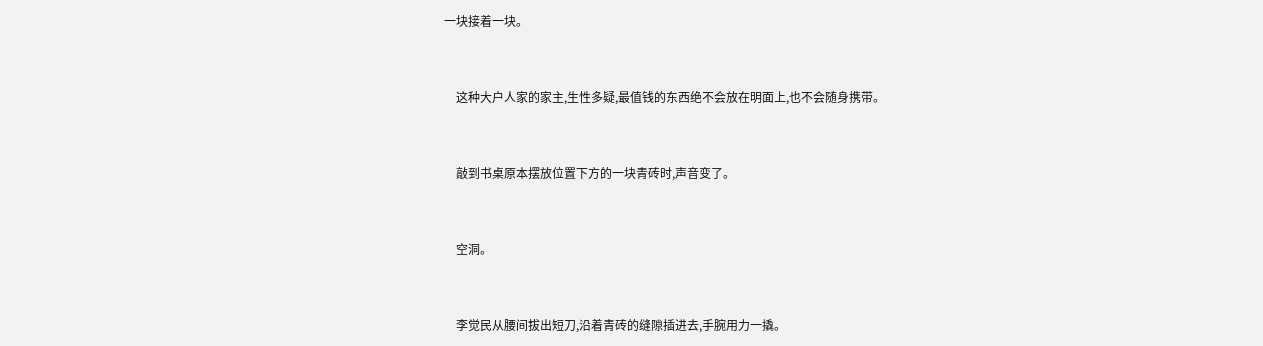一块接着一块。


    这种大户人家的家主,生性多疑,最值钱的东西绝不会放在明面上,也不会随身携带。


    敲到书桌原本摆放位置下方的一块青砖时,声音变了。


    空洞。


    李觉民从腰间拔出短刀,沿着青砖的缝隙插进去,手腕用力一撬。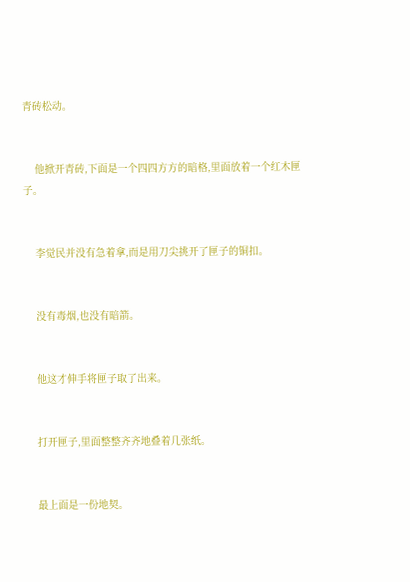青砖松动。


    他掀开青砖,下面是一个四四方方的暗格,里面放着一个红木匣子。


    李觉民并没有急着拿,而是用刀尖挑开了匣子的铜扣。


    没有毒烟,也没有暗箭。


    他这才伸手将匣子取了出来。


    打开匣子,里面整整齐齐地叠着几张纸。


    最上面是一份地契。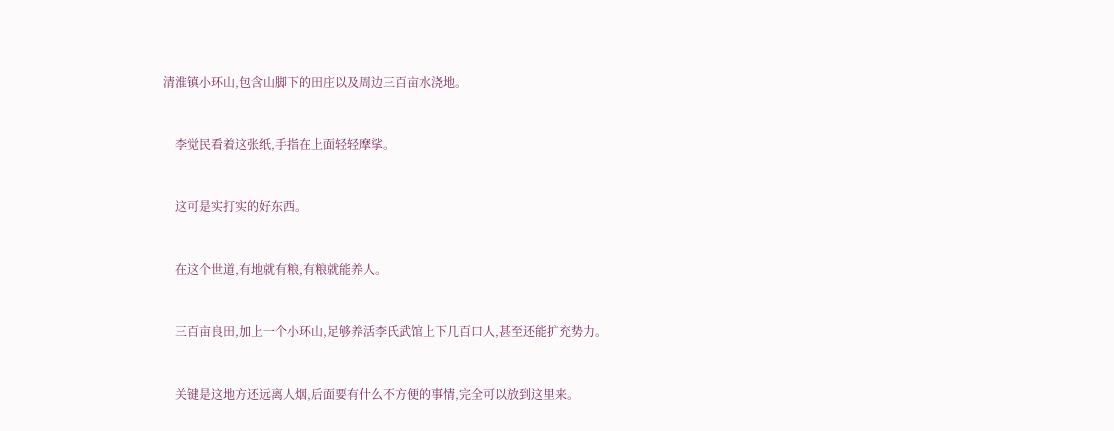清淮镇小环山,包含山脚下的田庄以及周边三百亩水浇地。


    李觉民看着这张纸,手指在上面轻轻摩挲。


    这可是实打实的好东西。


    在这个世道,有地就有粮,有粮就能养人。


    三百亩良田,加上一个小环山,足够养活李氏武馆上下几百口人,甚至还能扩充势力。


    关键是这地方还远离人烟,后面要有什么不方便的事情,完全可以放到这里来。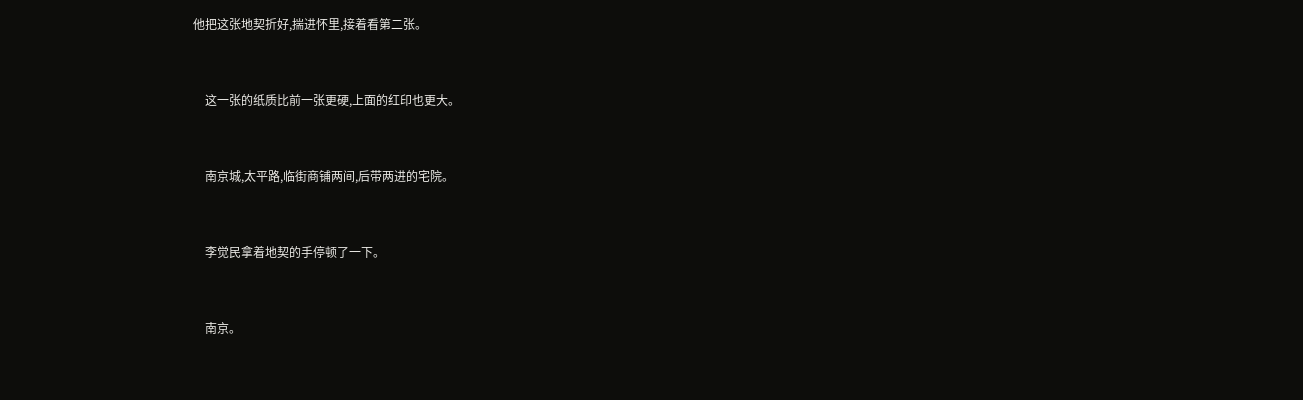他把这张地契折好,揣进怀里,接着看第二张。


    这一张的纸质比前一张更硬,上面的红印也更大。


    南京城,太平路,临街商铺两间,后带两进的宅院。


    李觉民拿着地契的手停顿了一下。


    南京。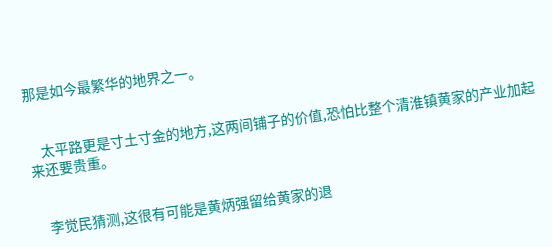那是如今最繁华的地界之一。


    太平路更是寸土寸金的地方,这两间铺子的价值,恐怕比整个清淮镇黄家的产业加起来还要贵重。


    李觉民猜测,这很有可能是黄炳强留给黄家的退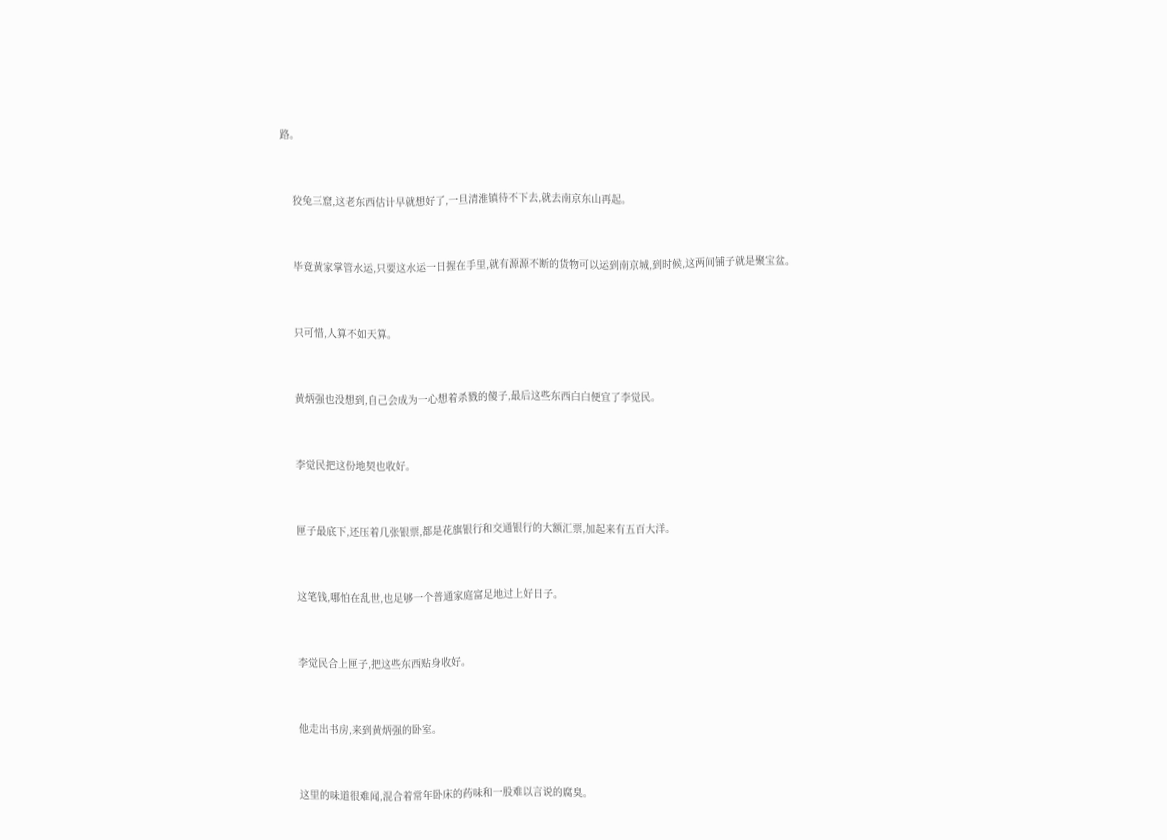路。


    狡兔三窟,这老东西估计早就想好了,一旦清淮镇待不下去,就去南京东山再起。


    毕竟黄家掌管水运,只要这水运一日握在手里,就有源源不断的货物可以运到南京城,到时候,这两间铺子就是聚宝盆。


    只可惜,人算不如天算。


    黄炳强也没想到,自己会成为一心想着杀戮的傻子,最后这些东西白白便宜了李觉民。


    李觉民把这份地契也收好。


    匣子最底下,还压着几张银票,都是花旗银行和交通银行的大额汇票,加起来有五百大洋。


    这笔钱,哪怕在乱世,也足够一个普通家庭富足地过上好日子。


    李觉民合上匣子,把这些东西贴身收好。


    他走出书房,来到黄炳强的卧室。


    这里的味道很难闻,混合着常年卧床的药味和一股难以言说的腐臭。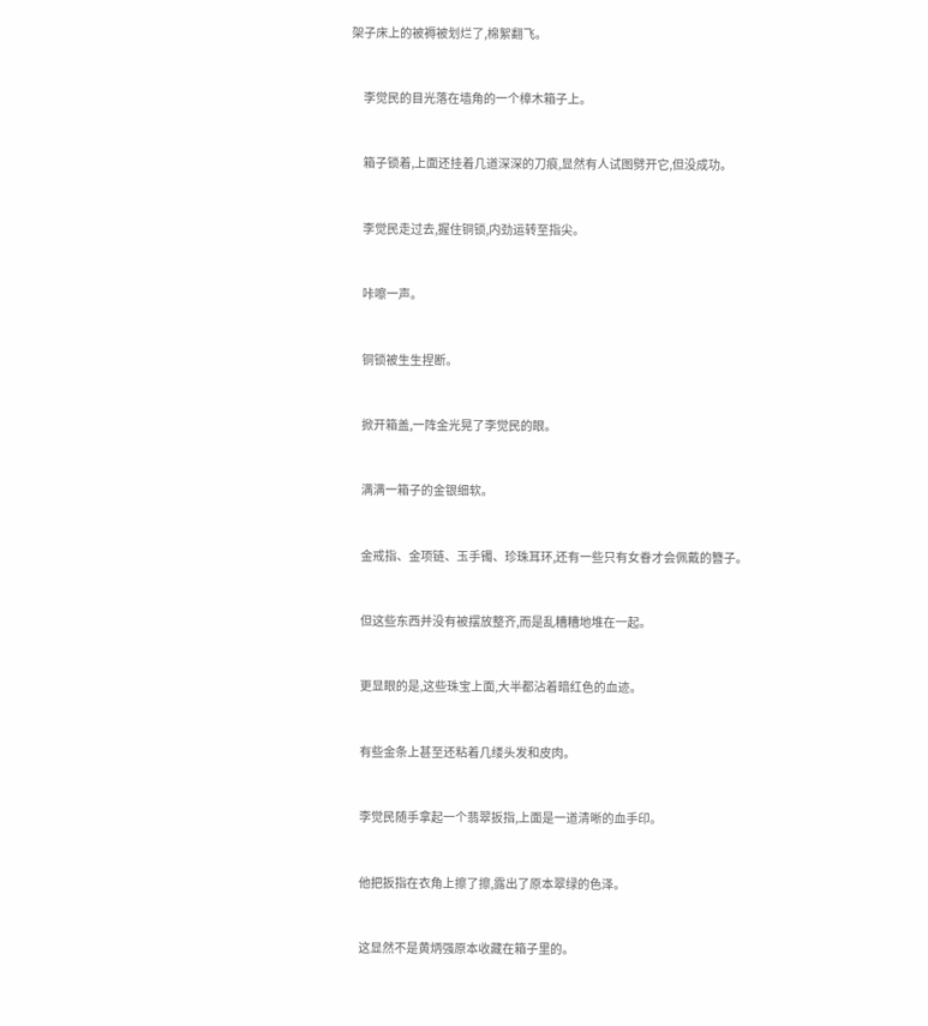架子床上的被褥被划烂了,棉絮翻飞。


    李觉民的目光落在墙角的一个樟木箱子上。


    箱子锁着,上面还挂着几道深深的刀痕,显然有人试图劈开它,但没成功。


    李觉民走过去,握住铜锁,内劲运转至指尖。


    咔嚓一声。


    铜锁被生生捏断。


    掀开箱盖,一阵金光晃了李觉民的眼。


    满满一箱子的金银细软。


    金戒指、金项链、玉手镯、珍珠耳环,还有一些只有女眷才会佩戴的簪子。


    但这些东西并没有被摆放整齐,而是乱糟糟地堆在一起。


    更显眼的是,这些珠宝上面,大半都沾着暗红色的血迹。


    有些金条上甚至还粘着几缕头发和皮肉。


    李觉民随手拿起一个翡翠扳指,上面是一道清晰的血手印。


    他把扳指在衣角上擦了擦,露出了原本翠绿的色泽。


    这显然不是黄炳强原本收藏在箱子里的。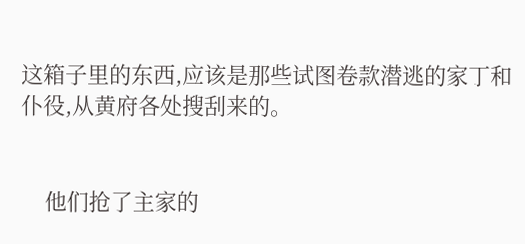这箱子里的东西,应该是那些试图卷款潜逃的家丁和仆役,从黄府各处搜刮来的。


    他们抢了主家的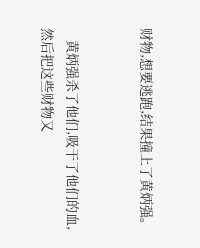财物,想要逃跑,结果撞上了黄炳强。


    黄炳强杀了他们,吸干了他们的血,然后把这些财物又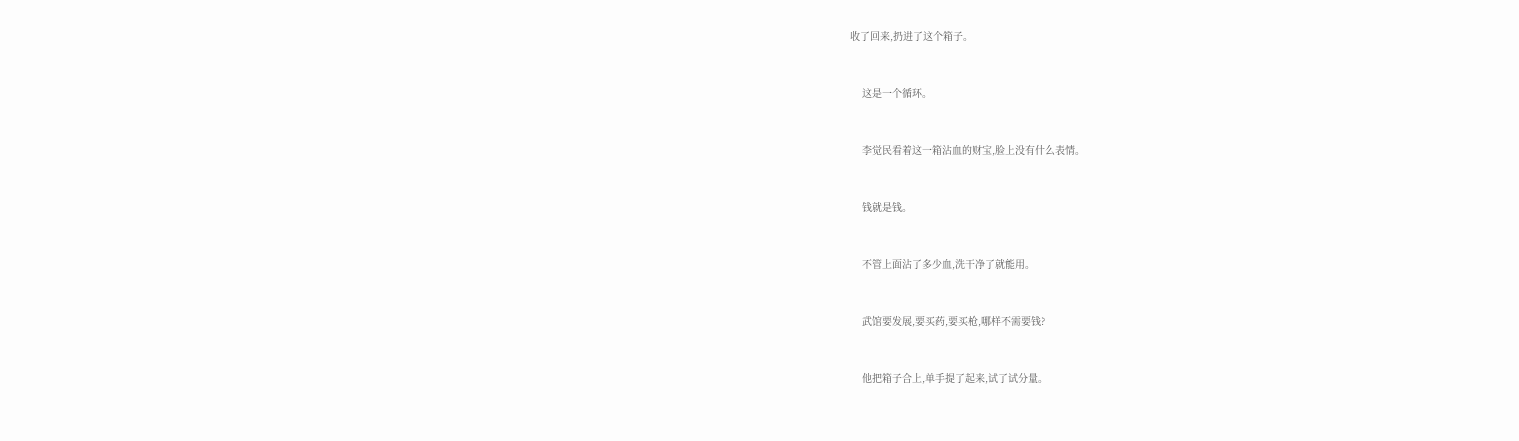收了回来,扔进了这个箱子。


    这是一个循环。


    李觉民看着这一箱沾血的财宝,脸上没有什么表情。


    钱就是钱。


    不管上面沾了多少血,洗干净了就能用。


    武馆要发展,要买药,要买枪,哪样不需要钱?


    他把箱子合上,单手提了起来,试了试分量。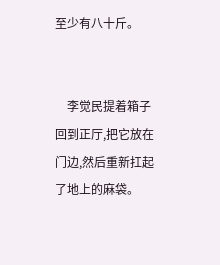至少有八十斤。


    李觉民提着箱子回到正厅,把它放在门边,然后重新扛起了地上的麻袋。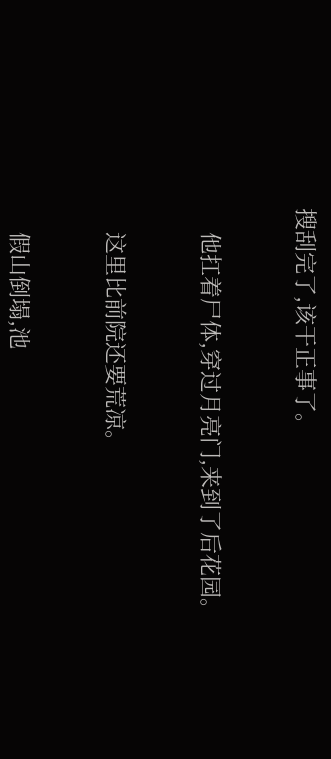搜刮完了,该干正事了。


    他扛着尸体,穿过月亮门,来到了后花园。


    这里比前院还要荒凉。


    假山倒塌,池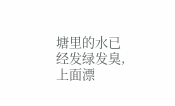塘里的水已经发绿发臭,上面漂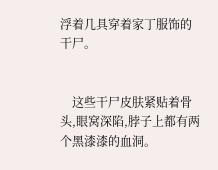浮着几具穿着家丁服饰的干尸。


    这些干尸皮肤紧贴着骨头,眼窝深陷,脖子上都有两个黑漆漆的血洞。